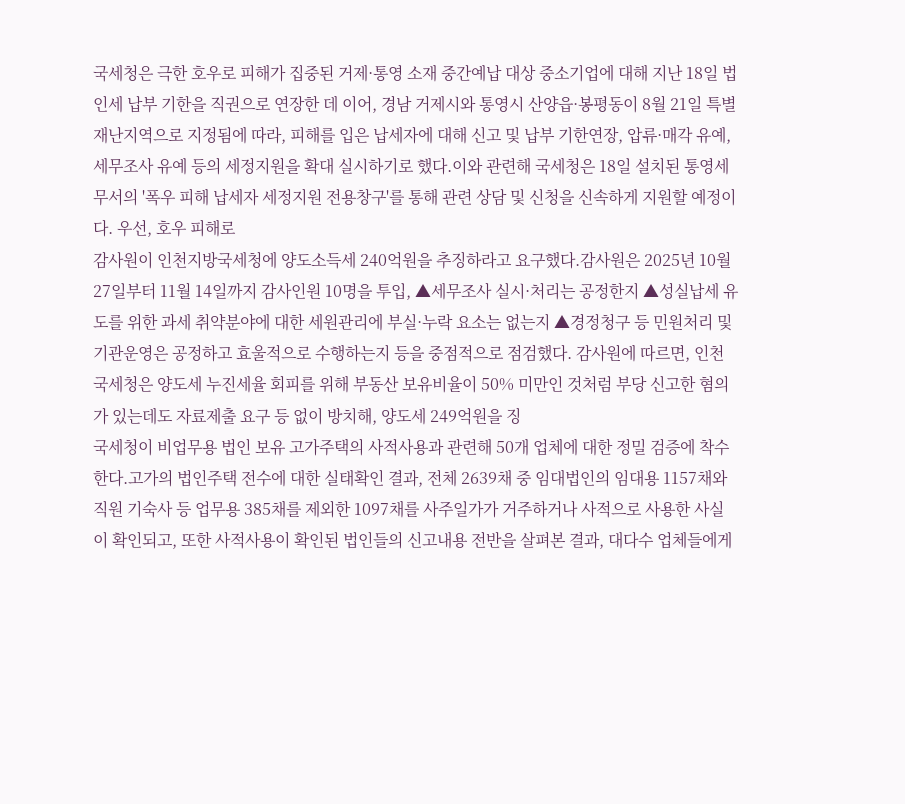국세청은 극한 호우로 피해가 집중된 거제·통영 소재 중간예납 대상 중소기업에 대해 지난 18일 법인세 납부 기한을 직권으로 연장한 데 이어, 경남 거제시와 통영시 산양읍·봉평동이 8월 21일 특별재난지역으로 지정됨에 따라, 피해를 입은 납세자에 대해 신고 및 납부 기한연장, 압류·매각 유예, 세무조사 유예 등의 세정지원을 확대 실시하기로 했다.이와 관련해 국세청은 18일 설치된 통영세무서의 '폭우 피해 납세자 세정지원 전용창구'를 통해 관련 상담 및 신청을 신속하게 지원할 예정이다. 우선, 호우 피해로
감사원이 인천지방국세청에 양도소득세 240억원을 추징하라고 요구했다.감사원은 2025년 10월 27일부터 11월 14일까지 감사인원 10명을 투입, ▲세무조사 실시·처리는 공정한지 ▲성실납세 유도를 위한 과세 취약분야에 대한 세원관리에 부실·누락 요소는 없는지 ▲경정청구 등 민원처리 및 기관운영은 공정하고 효울적으로 수행하는지 등을 중점적으로 점검했다. 감사원에 따르면, 인천국세청은 양도세 누진세율 회피를 위해 부동산 보유비율이 50% 미만인 것처럼 부당 신고한 혐의가 있는데도 자료제출 요구 등 없이 방치해, 양도세 249억원을 징
국세청이 비업무용 법인 보유 고가주택의 사적사용과 관련해 50개 업체에 대한 정밀 검증에 착수한다.고가의 법인주택 전수에 대한 실태확인 결과, 전체 2639채 중 임대법인의 임대용 1157채와 직원 기숙사 등 업무용 385채를 제외한 1097채를 사주일가가 거주하거나 사적으로 사용한 사실이 확인되고, 또한 사적사용이 확인된 법인들의 신고내용 전반을 살펴본 결과, 대다수 업체들에게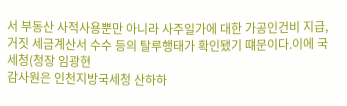서 부동산 사적사용뿐만 아니라 사주일가에 대한 가공인건비 지급, 거짓 세금계산서 수수 등의 탈루행태가 확인됐기 떄문이다.이에 국세청(청장 임광현
감사원은 인천지방국세청 산하하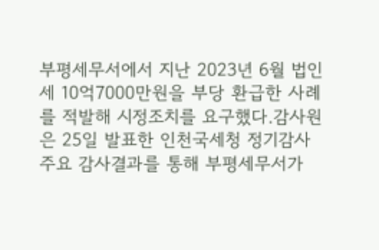부평세무서에서 지난 2023년 6월 법인세 10억7000만원을 부당 환급한 사례를 적발해 시정조치를 요구했다.감사원은 25일 발표한 인천국세청 정기감사 주요 감사결과를 통해 부평세무서가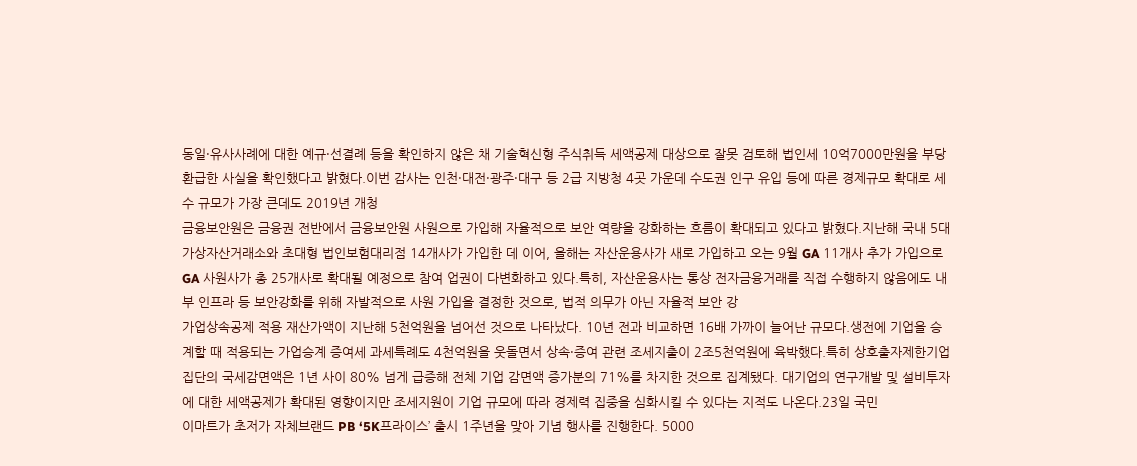동일·유사사례에 대한 예규·선결례 등을 확인하지 않은 채 기술혁신형 주식취득 세액공제 대상으로 잘못 검토해 법인세 10억7000만원을 부당 환급한 사실을 확인했다고 밝혔다.이번 감사는 인천·대전·광주·대구 등 2급 지방청 4곳 가운데 수도권 인구 유입 등에 따른 경제규모 확대로 세수 규모가 가장 큰데도 2019년 개청
금융보안원은 금융권 전반에서 금융보안원 사원으로 가입해 자율적으로 보안 역량을 강화하는 흐름이 확대되고 있다고 밝혔다.지난해 국내 5대 가상자산거래소와 초대형 법인보험대리점 14개사가 가입한 데 이어, 올해는 자산운용사가 새로 가입하고 오는 9월 GA 11개사 추가 가입으로 GA 사원사가 총 25개사로 확대될 예정으로 참여 업권이 다변화하고 있다.특히, 자산운용사는 통상 전자금융거래를 직접 수행하지 않음에도 내부 인프라 등 보안강화를 위해 자발적으로 사원 가입을 결정한 것으로, 법적 의무가 아닌 자율적 보안 강
가업상속공제 적용 재산가액이 지난해 5천억원을 넘어선 것으로 나타났다. 10년 전과 비교하면 16배 가까이 늘어난 규모다.생전에 기업을 승계할 때 적용되는 가업승계 증여세 과세특례도 4천억원을 웃돌면서 상속·증여 관련 조세지출이 2조5천억원에 육박했다.특히 상호출자제한기업집단의 국세감면액은 1년 사이 80% 넘게 급증해 전체 기업 감면액 증가분의 71%를 차지한 것으로 집계됐다. 대기업의 연구개발 및 설비투자에 대한 세액공제가 확대된 영향이지만 조세지원이 기업 규모에 따라 경제력 집중을 심화시킬 수 있다는 지적도 나온다.23일 국민
이마트가 초저가 자체브랜드 PB ‘5K프라이스’ 출시 1주년을 맞아 기념 행사를 진행한다. 5000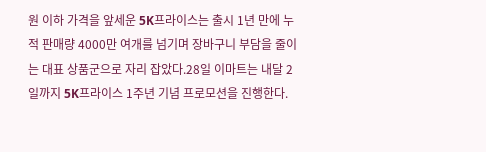원 이하 가격을 앞세운 5K프라이스는 출시 1년 만에 누적 판매량 4000만 여개를 넘기며 장바구니 부담을 줄이는 대표 상품군으로 자리 잡았다.28일 이마트는 내달 2일까지 5K프라이스 1주년 기념 프로모션을 진행한다.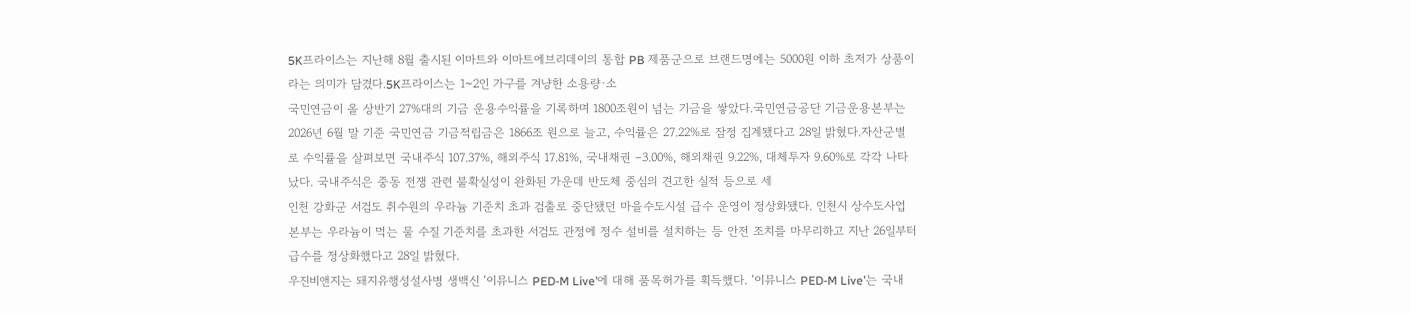5K프라이스는 지난해 8월 출시된 이마트와 이마트에브리데이의 통합 PB 제품군으로 브랜드명에는 5000원 이하 초저가 상품이라는 의미가 담겼다.5K프라이스는 1~2인 가구를 겨냥한 소용량·소
국민연금이 올 상반기 27%대의 기금 운용수익률을 기록하며 1800조원이 넘는 기금을 쌓았다.국민연금공단 기금운용본부는 2026년 6월 말 기준 국민연금 기금적립금은 1866조 원으로 늘고, 수익률은 27.22%로 잠정 집계됐다고 28일 밝혔다.자산군별로 수익률을 살펴보면 국내주식 107.37%, 해외주식 17.81%, 국내채권 –3.00%, 해외채권 9.22%, 대체투자 9.60%로 각각 나타났다. 국내주식은 중동 전쟁 관련 불확실성이 완화된 가운데 반도체 중심의 견고한 실적 등으로 세
인천 강화군 서검도 취수원의 우라늄 기준치 초과 검출로 중단됐던 마을수도시설 급수 운영이 정상화됐다. 인천시 상수도사업본부는 우라늄이 먹는 물 수질 기준치를 초과한 서검도 관정에 정수 설비를 설치하는 등 안전 조치를 마무리하고 지난 26일부터 급수를 정상화했다고 28일 밝혔다.
우진비앤지는 돼지유행성설사병 생백신 ‘이뮤니스 PED-M Live’에 대해 품목허가를 획득했다. ‘이뮤니스 PED-M Live’는 국내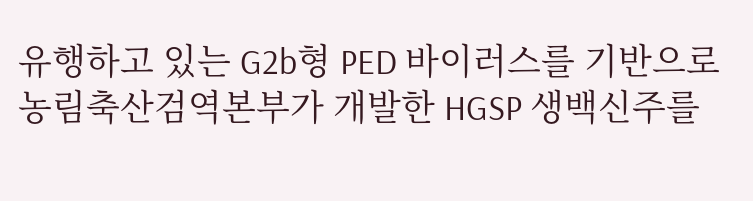유행하고 있는 G2b형 PED 바이러스를 기반으로 농림축산검역본부가 개발한 HGSP 생백신주를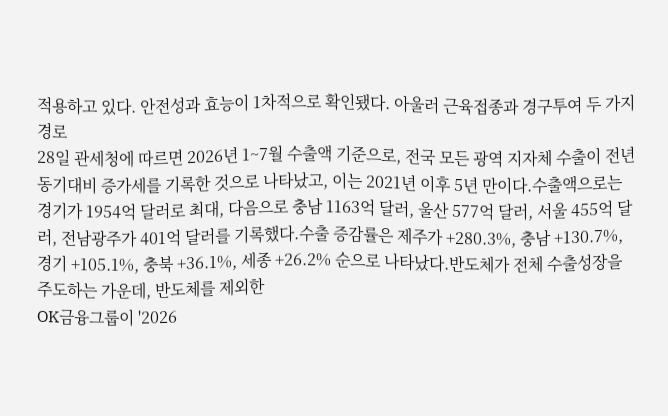적용하고 있다. 안전성과 효능이 1차적으로 확인됐다. 아울러 근육접종과 경구투여 두 가지 경로
28일 관세청에 따르면 2026년 1~7월 수출액 기준으로, 전국 모든 광역 지자체 수출이 전년동기대비 증가세를 기록한 것으로 나타났고, 이는 2021년 이후 5년 만이다.수출액으로는 경기가 1954억 달러로 최대, 다음으로 충남 1163억 달러, 울산 577억 달러, 서울 455억 달러, 전남광주가 401억 달러를 기록했다.수출 증감률은 제주가 +280.3%, 충남 +130.7%, 경기 +105.1%, 충북 +36.1%, 세종 +26.2% 순으로 나타났다.반도체가 전체 수출성장을 주도하는 가운데, 반도체를 제외한
OK금융그룹이 '2026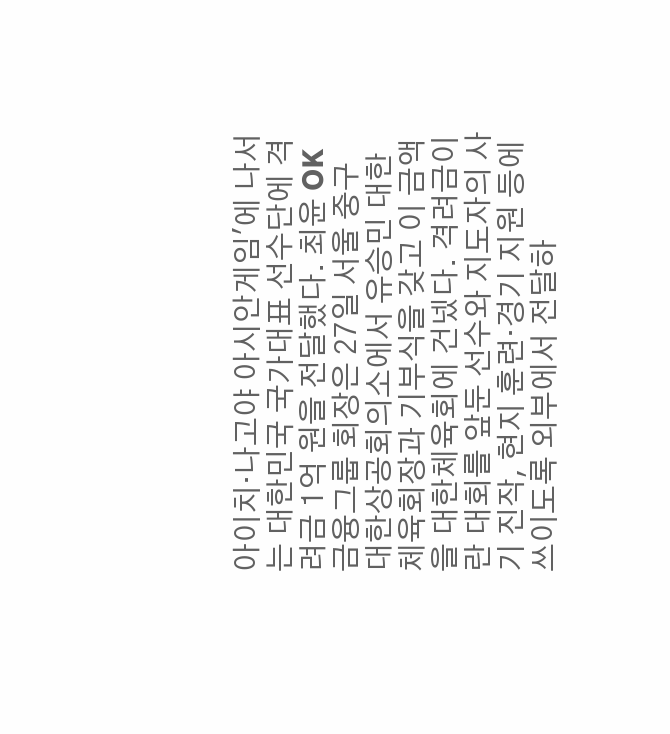아이치·나고야 아시안게임'에 나서는 대한민국 국가대표 선수단에 격려금 1억 원을 전달했다. 최윤 OK금융그룹 회장은 27일 서울 중구 대한상공회의소에서 유승민 대한체육회장과 기부식을 갖고 이 금액을 대한체육회에 건넸다. 격려금이란 대회를 앞둔 선수와 지도자의 사기 진작, 현지 훈련·경기 지원 등에 쓰이도록 외부에서 전달하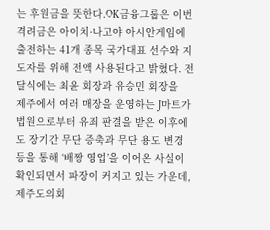는 후원금을 뜻한다.OK금융그룹은 이번 격려금은 아이치·나고야 아시안게임에 출전하는 41개 종목 국가대표 선수와 지도자를 위해 전액 사용된다고 밝혔다. 전달식에는 최윤 회장과 유승민 회장을
제주에서 여러 매장을 운영하는 J마트가 법원으로부터 유죄 판결을 받은 이후에도 장기간 무단 증축과 무단 용도 변경 등을 통해 ‘배짱 영업’을 이어온 사실이 확인되면서 파장이 커지고 있는 가운데, 제주도의회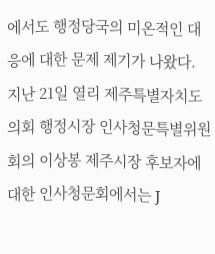에서도 행정당국의 미온적인 대응에 대한 문제 제기가 나왔다. 지난 21일 열리 제주특별자치도의회 행정시장 인사청문특별위원회의 이상봉 제주시장 후보자에 대한 인사청문회에서는 J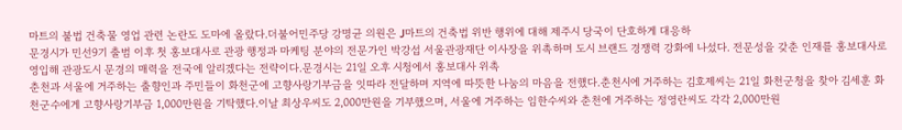마트의 불법 건축물 영업 관련 논란도 도마에 올랐다.더불어민주당 강명균 의원은 J마트의 건축법 위반 행위에 대해 제주시 당국이 단호하게 대응하
문경시가 민선9기 출범 이후 첫 홍보대사로 관광 행정과 마케팅 분야의 전문가인 박강섭 서울관광재단 이사장을 위촉하며 도시 브랜드 경쟁력 강화에 나섰다. 전문성을 갖춘 인재를 홍보대사로 영입해 관광도시 문경의 매력을 전국에 알리겠다는 전략이다.문경시는 21일 오후 시청에서 홍보대사 위촉
춘천과 서울에 거주하는 출향인과 주민들이 화천군에 고향사랑기부금을 잇따라 전달하며 지역에 따뜻한 나눔의 마음을 전했다.춘천시에 거주하는 김호제씨는 21일 화천군청을 찾아 김세훈 화천군수에게 고향사랑기부금 1,000만원을 기탁했다.이날 최상우씨도 2,000만원을 기부했으며, 서울에 거주하는 임한수씨와 춘천에 거주하는 정영란씨도 각각 2,000만원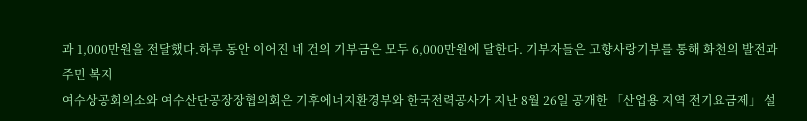과 1,000만원을 전달했다.하루 동안 이어진 네 건의 기부금은 모두 6,000만원에 달한다. 기부자들은 고향사랑기부를 통해 화천의 발전과 주민 복지
여수상공회의소와 여수산단공장장협의회은 기후에너지환경부와 한국전력공사가 지난 8월 26일 공개한 「산업용 지역 전기요금제」 설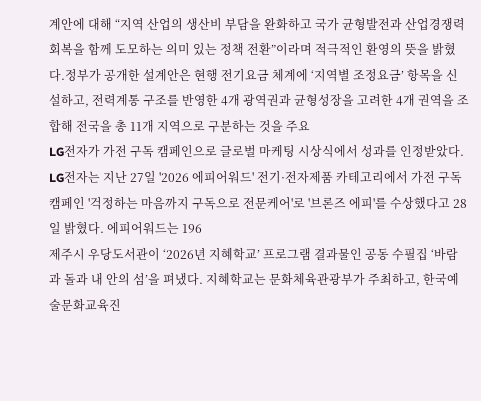계안에 대해 “지역 산업의 생산비 부담을 완화하고 국가 균형발전과 산업경쟁력 회복을 함께 도모하는 의미 있는 정책 전환”이라며 적극적인 환영의 뜻을 밝혔다.정부가 공개한 설계안은 현행 전기요금 체계에 ‘지역별 조정요금’ 항목을 신설하고, 전력계통 구조를 반영한 4개 광역권과 균형성장을 고려한 4개 권역을 조합해 전국을 총 11개 지역으로 구분하는 것을 주요
LG전자가 가전 구독 캠페인으로 글로벌 마케팅 시상식에서 성과를 인정받았다. LG전자는 지난 27일 '2026 에피어워드' 전기·전자제품 카테고리에서 가전 구독 캠페인 '걱정하는 마음까지 구독으로 전문케어'로 '브론즈 에피'를 수상했다고 28일 밝혔다. 에피어워드는 196
제주시 우당도서관이 ‘2026년 지혜학교’ 프로그램 결과물인 공동 수필집 ‘바람과 돌과 내 안의 섬’을 펴냈다. 지혜학교는 문화체육관광부가 주최하고, 한국예술문화교육진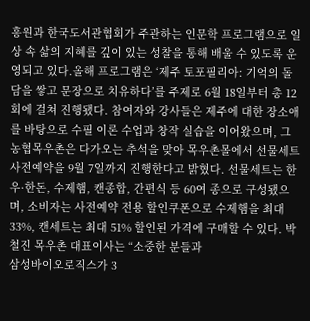흥원과 한국도서관협회가 주관하는 인문학 프로그램으로 일상 속 삶의 지혜를 깊이 있는 성찰을 통해 배울 수 있도록 운영되고 있다.올해 프로그램은 ‘제주 토포필리아: 기억의 돌담을 쌓고 문장으로 치유하다’를 주제로 6월 18일부터 총 12회에 걸쳐 진행됐다. 참여자와 강사들은 제주에 대한 장소애를 바탕으로 수필 이론 수업과 창작 실습을 이어왔으며, 그
농협목우촌은 다가오는 추석을 맞아 목우촌몰에서 선물세트 사전예약을 9월 7일까지 진행한다고 밝혔다. 선물세트는 한우·한돈, 수제햄, 캔종합, 간편식 등 60여 종으로 구성됐으며, 소비자는 사전예약 전용 할인쿠폰으로 수제햄을 최대 33%, 캔세트는 최대 51% 할인된 가격에 구매할 수 있다. 박철진 목우촌 대표이사는 “소중한 분들과
삼성바이오로직스가 3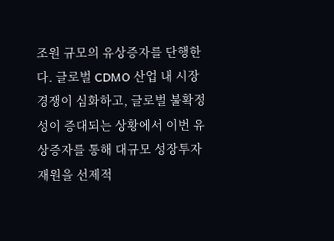조원 규모의 유상증자를 단행한다. 글로벌 CDMO 산업 내 시장 경쟁이 심화하고, 글로벌 불확정성이 증대되는 상황에서 이번 유상증자를 통해 대규모 성장투자 재원을 선제적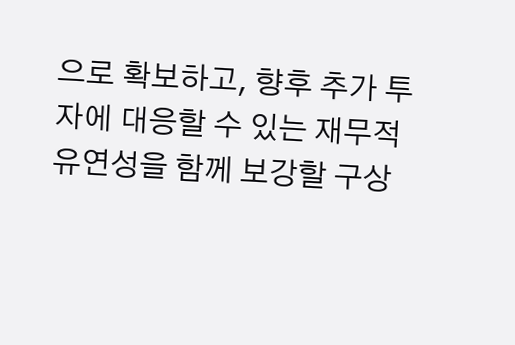으로 확보하고, 향후 추가 투자에 대응할 수 있는 재무적 유연성을 함께 보강할 구상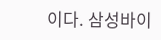이다. 삼성바이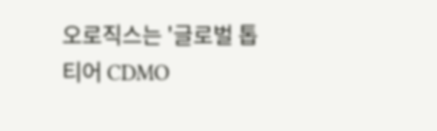오로직스는 '글로벌 톱티어 CDMO